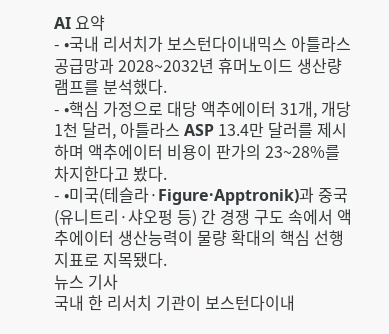AI 요약
- •국내 리서치가 보스턴다이내믹스 아틀라스 공급망과 2028~2032년 휴머노이드 생산량 램프를 분석했다.
- •핵심 가정으로 대당 액추에이터 31개, 개당 1천 달러, 아틀라스 ASP 13.4만 달러를 제시하며 액추에이터 비용이 판가의 23~28%를 차지한다고 봤다.
- •미국(테슬라·Figure·Apptronik)과 중국(유니트리·샤오펑 등) 간 경쟁 구도 속에서 액추에이터 생산능력이 물량 확대의 핵심 선행지표로 지목됐다.
뉴스 기사
국내 한 리서치 기관이 보스턴다이내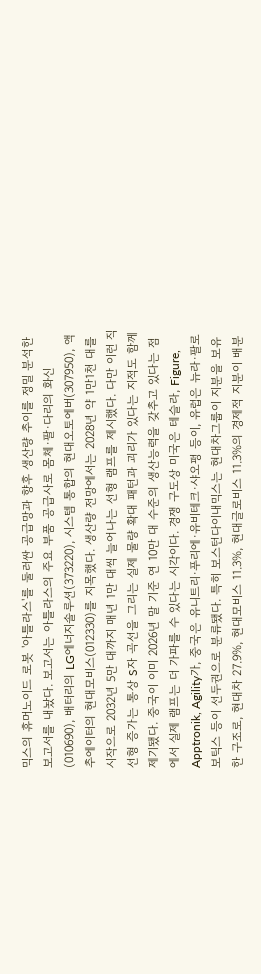믹스의 휴머노이드 로봇 '아틀라스'를 둘러싼 공급망과 향후 생산량 추이를 정밀 분석한 보고서를 내놨다. 보고서는 아틀라스의 주요 부품 공급사로 몸체·팔·다리의 화신(010690), 배터리의 LG에너지솔루션(373220), 시스템 통합의 현대오토에버(307950), 액추에이터의 현대모비스(012330)를 지목했다. 생산량 전망에서는 2028년 약 1만1천 대를 시작으로 2032년 5만 대까지 매년 1만 대씩 늘어나는 선형 램프를 제시했다. 다만 이런 직선형 증가는 통상 S자 곡선을 그리는 실제 물량 확대 패턴과 괴리가 있다는 지적도 함께 제기됐다. 중국이 이미 2026년 말 기준 연 10만 대 수준의 생산능력을 갖추고 있다는 점에서 실제 램프는 더 가파를 수 있다는 시각이다. 경쟁 구도상 미국은 테슬라, Figure, Apptronik, Agility가, 중국은 유니트리·푸리에·유비테크·샤오펑 등이, 유럽은 뉴라·팔로보틱스 등이 선두권으로 분류됐다. 특히 보스턴다이내믹스는 현대차그룹이 지분을 보유한 구조로, 현대차 27.9%, 현대모비스 11.3%, 현대글로비스 11.3%의 경제적 지분이 배분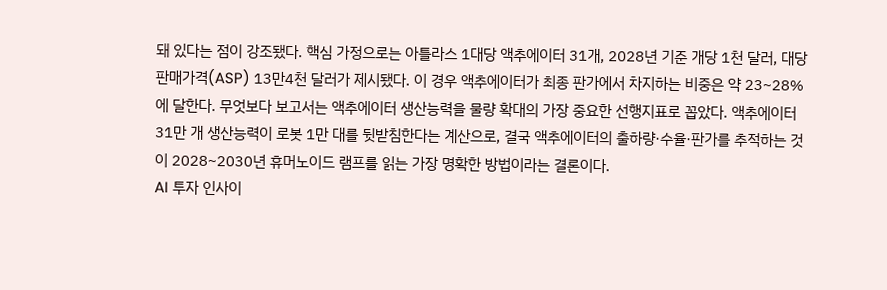돼 있다는 점이 강조됐다. 핵심 가정으로는 아틀라스 1대당 액추에이터 31개, 2028년 기준 개당 1천 달러, 대당 판매가격(ASP) 13만4천 달러가 제시됐다. 이 경우 액추에이터가 최종 판가에서 차지하는 비중은 약 23~28%에 달한다. 무엇보다 보고서는 액추에이터 생산능력을 물량 확대의 가장 중요한 선행지표로 꼽았다. 액추에이터 31만 개 생산능력이 로봇 1만 대를 뒷받침한다는 계산으로, 결국 액추에이터의 출하량·수율·판가를 추적하는 것이 2028~2030년 휴머노이드 램프를 읽는 가장 명확한 방법이라는 결론이다.
AI 투자 인사이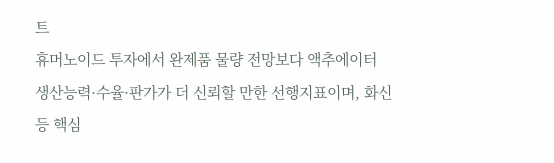트
휴머노이드 투자에서 완제품 물량 전망보다 액추에이터 생산능력·수율·판가가 더 신뢰할 만한 선행지표이며, 화신 등 핵심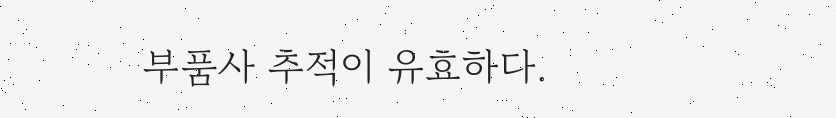부품사 추적이 유효하다.